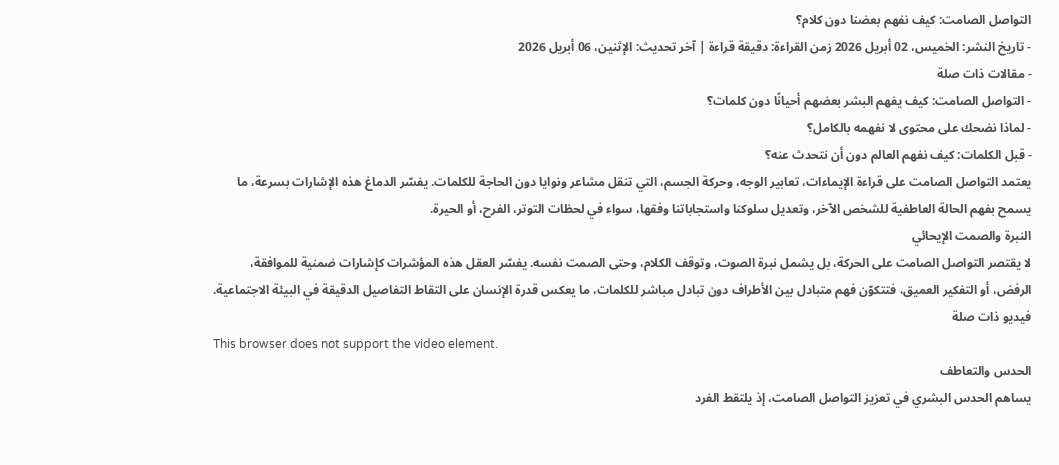التواصل الصامت: كيف نفهم بعضنا دون كلام؟
- تاريخ النشر: الخميس، 02 أبريل 2026 زمن القراءة: دقيقة قراءة | آخر تحديث: الإثنين، 06 أبريل 2026
- مقالات ذات صلة
- التواصل الصامت: كيف يفهم البشر بعضهم أحيانًا دون كلمات؟
- لماذا نضحك على محتوى لا نفهمه بالكامل؟
- قبل الكلمات: كيف نفهم العالم دون أن نتحدث عنه؟
يعتمد التواصل الصامت على قراءة الإيماءات، تعابير الوجه، وحركة الجسم، التي تنقل مشاعر ونوايا دون الحاجة للكلمات. يفسّر الدماغ هذه الإشارات بسرعة، ما يسمح بفهم الحالة العاطفية للشخص الآخر، وتعديل سلوكنا واستجاباتنا وفقها، سواء في لحظات التوتر، الفرح، أو الحيرة.
النبرة والصمت الإيحائي
لا يقتصر التواصل الصامت على الحركة، بل يشمل نبرة الصوت، وتوقف الكلام، وحتى الصمت نفسه. يفسّر العقل هذه المؤشرات كإشارات ضمنية للموافقة، الرفض، أو التفكير العميق، فتتكوّن فهم متبادل بين الأطراف دون تبادل مباشر للكلمات، ما يعكس قدرة الإنسان على التقاط التفاصيل الدقيقة في البيئة الاجتماعية.
فيديو ذات صلة
This browser does not support the video element.
الحدس والتعاطف
يساهم الحدس البشري في تعزيز التواصل الصامت، إذ يلتقط الفرد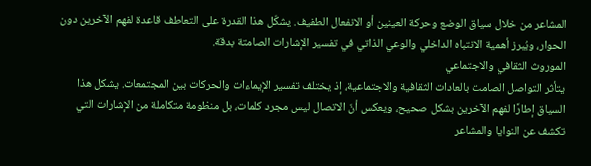المشاعر من خلال سياق الوضع وحركة العينين أو الانفعال الطفيف. يشكّل هذا القدرة على التعاطف قاعدة لفهم الآخرين دون الحوار، ويُبرز أهمية الانتباه الداخلي والوعي الذاتي في تفسير الإشارات الصامتة بدقة.
الموروث الثقافي والاجتماعي
يتأثر التواصل الصامت بالعادات الثقافية والاجتماعية، إذ يختلف تفسير الإيماءات والحركات بين المجتمعات. يشكل هذا السياق إطارًا لفهم الآخرين بشكل صحيح، ويعكس أنّ الاتصال ليس مجرد كلمات، بل منظومة متكاملة من الإشارات التي تكشف عن النوايا والمشاعر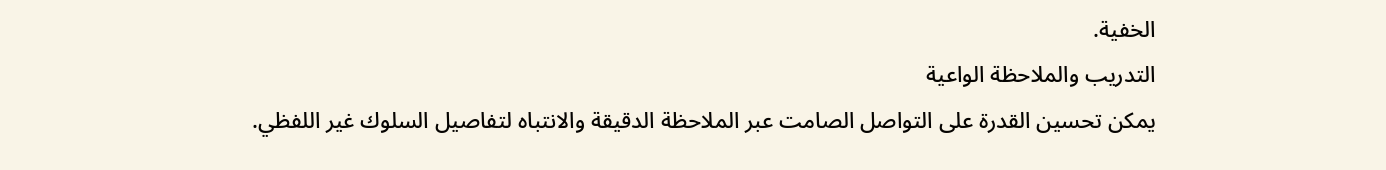الخفية.
التدريب والملاحظة الواعية
يمكن تحسين القدرة على التواصل الصامت عبر الملاحظة الدقيقة والانتباه لتفاصيل السلوك غير اللفظي.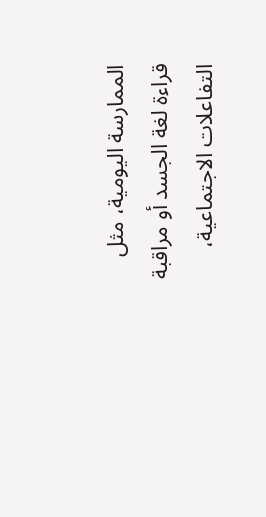الممارسة اليومية، مثل قراءة لغة الجسد أو مراقبة التفاعلات الاجتماعية،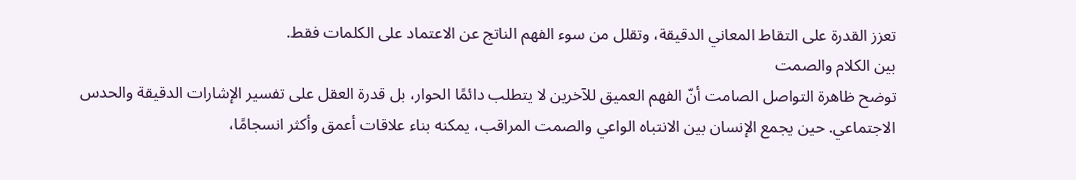تعزز القدرة على التقاط المعاني الدقيقة، وتقلل من سوء الفهم الناتج عن الاعتماد على الكلمات فقط.
بين الكلام والصمت
توضح ظاهرة التواصل الصامت أنّ الفهم العميق للآخرين لا يتطلب دائمًا الحوار، بل قدرة العقل على تفسير الإشارات الدقيقة والحدس الاجتماعي. حين يجمع الإنسان بين الانتباه الواعي والصمت المراقب، يمكنه بناء علاقات أعمق وأكثر انسجامًا،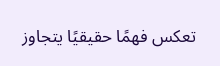تعكس فهمًا حقيقيًا يتجاوز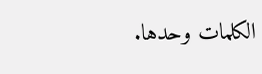الكلمات وحدها.